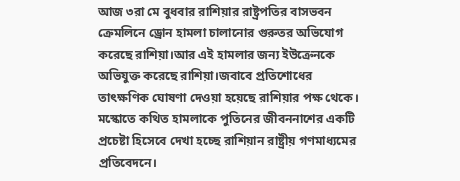আজ ৩রা মে বুধবার রাশিয়ার রাষ্ট্রপতির বাসভবন ক্রেমলিনে ড্রোন হামলা চালানোর গুরুতর অভিযোগ করেছে রাশিয়া।আর এই হামলার জন্য ইউক্রেনকে অভিযুক্ত করেছে রাশিয়া।জবাবে প্রতিশোধের তাৎক্ষণিক ঘোষণা দেওয়া হয়েছে রাশিয়ার পক্ষ থেকে। মস্কোতে কথিত হামলাকে পুতিনের জীবননাশের একটি প্রচেষ্টা হিসেবে দেখা হচ্ছে রাশিয়ান রাষ্ট্রীয় গণমাধ্যমের প্রতিবেদনে।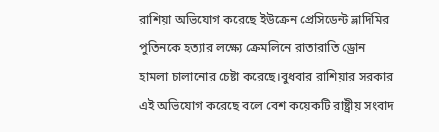রাশিয়া অভিযোগ করেছে ইউক্রেন প্রেসিডেন্ট ভ্লাদিমির পুতিনকে হত্যার লক্ষ্যে ক্রেমলিনে রাতারাতি ড্রোন হামলা চালানোর চেষ্টা করেছে।বুধবার রাশিয়ার সরকার এই অভিযোগ করেছে বলে বেশ কয়েকটি রাষ্ট্রীয় সংবাদ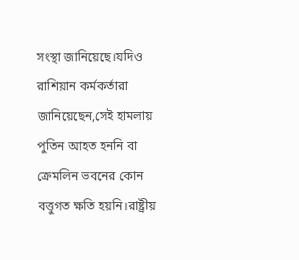সংস্থা জানিয়েছে।যদিও রাশিয়ান কর্মকর্তারা জানিয়েছেন,সেই হামলায় পুতিন আহত হননি বা ক্রেমলিন ভবনের কোন বত্তুগত ক্ষতি হয়নি।রাষ্ট্রীয়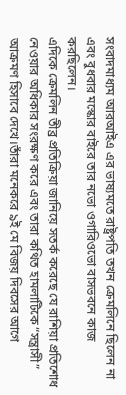সংবাদমাধ্যম আরআইএ এর ভাষ্যমতে রাষ্ট্রপতি তখন ক্রেমলিনে ছিলেন না এবং বুধবার মস্কোর বাইরে তার নভো ওগারিওভো বাসভবনে কাজ করছিলেন।
এদিকে ক্রেমলিন তীব্র প্রতিক্রিয়া জানিয়ে সতর্ক করেছে যে রাশিয়া প্রতিশোধ নেওয়ার অধিকার সংরক্ষণ করে এবং তারা কথিত হামলাটিকে “সন্ত্রাসী” আক্রমণ হিসাবে দেখে।তাঁরা মনেকরে ৯ই মে বিজয় দিবসের আগে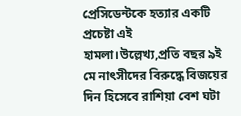প্রেসিডেন্টকে হত্যার একটি প্রচেষ্টা এই হামলা।উল্লেখ্য,প্রতি বছর ৯ই মে নাৎসীদের বিরুদ্ধে বিজয়ের দিন হিসেবে রাশিয়া বেশ ঘটা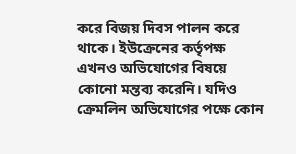করে বিজয় দিবস পালন করে থাকে। ইউক্রেনের কর্তৃপক্ষ এখনও অভিযোগের বিষয়ে কোনো মন্তব্য করেনি। যদিও ক্রেমলিন অভিযোগের পক্ষে কোন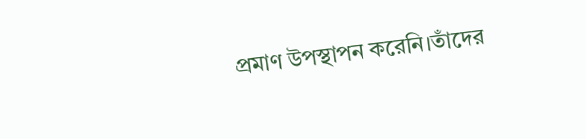প্রমাণ উপস্থাপন করেনি।তাঁদের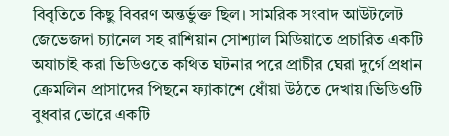বিবৃতিতে কিছু বিবরণ অন্তর্ভুক্ত ছিল। সামরিক সংবাদ আউটলেট জেভেজদা চ্যানেল সহ রাশিয়ান সোশ্যাল মিডিয়াতে প্রচারিত একটি অযাচাই করা ভিডিওতে কথিত ঘটনার পরে প্রাচীর ঘেরা দুর্গে প্রধান ক্রেমলিন প্রাসাদের পিছনে ফ্যাকাশে ধোঁয়া উঠতে দেখায়।ভিডিওটি বুধবার ভোরে একটি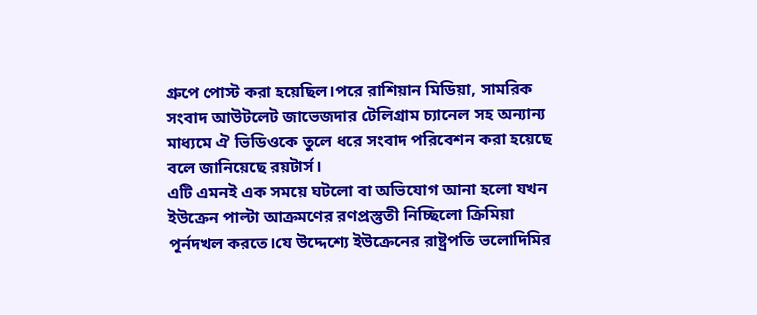গ্রুপে পোস্ট করা হয়েছিল।পরে রাশিয়ান মিডিয়া, সামরিক সংবাদ আউটলেট জাভেজদার টেলিগ্রাম চ্যানেল সহ অন্যান্য মাধ্যমে ঐ ভিডিওকে তুলে ধরে সংবাদ পরিবেশন করা হয়েছে বলে জানিয়েছে রয়টার্স।
এটি এমনই এক সময়ে ঘটলো বা অভিযোগ আনা হলো যখন ইউক্রেন পাল্টা আক্রমণের রণপ্রস্তুতী নিচ্ছিলো ক্রিমিয়া পূর্নদখল করতে।যে উদ্দেশ্যে ইউক্রেনের রাষ্ট্রপতি ভলোদিমির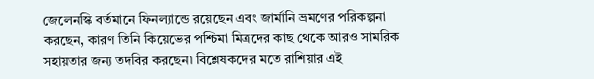জেলেনস্কি বর্তমানে ফিনল্যান্ডে রয়েছেন এবং জার্মানি ভ্রমণের পরিকল্পনা করছেন, কারণ তিনি কিয়েভের পশ্চিমা মিত্রদের কাছ থেকে আরও সামরিক সহায়তার জন্য তদবির করছেন৷ বিশ্লেষকদের মতে রাশিয়ার এই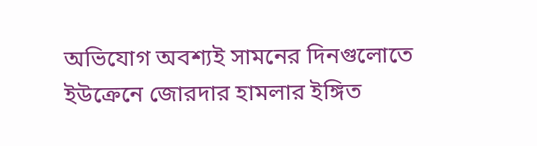অভিযোগ অবশ্যই সামনের দিনগুলোতে ইউক্রেনে জোরদার হামলার ইঙ্গিত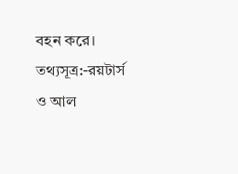বহন করে। তথ্যসূত্র:-রয়টার্স ও আল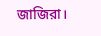জাজিরা।